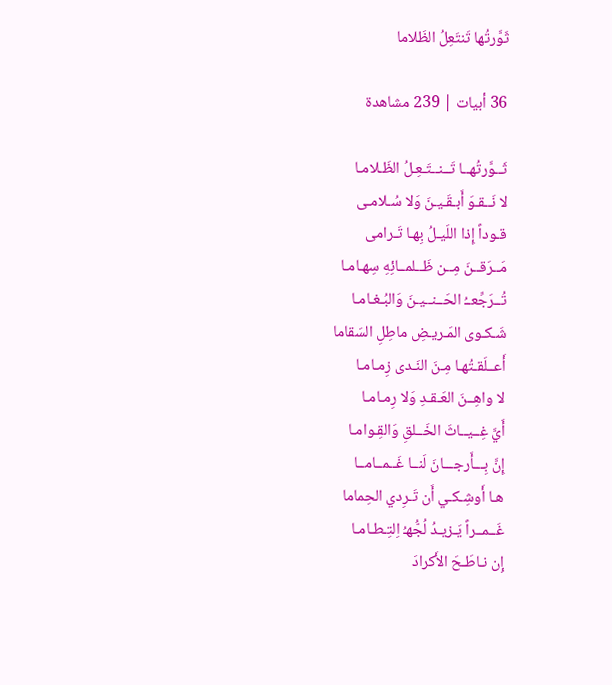ثَوَّرتُها تَنتَعِلُ الظَلاما

36 أبيات | 239 مشاهدة

ثَــوَّرتُهــا تَــنــتَـعِـلُ الظَـلامـا
لا نَــقـوَ أَبـقَـيـنَ وَلا سُـلامـى
قـوداً إِذا اللَيـلُ بِهـا تَـرامى
مَــرَقــنَ مِــن ظَــلمــائِهِ سِهـامـا
تُــرَجِّعــُ الحَــنــيـنَ وَالبُـغـامـا
شَـكـوى المَـريـضِ ماطِلِ السَقاما
أَعــلَقـتُهـا مِـنَ النَـدى زِمـامـا
لا واهِــنَ العَـقـدِ وَلا رِمـامـا
أَيَّ غِــيــاثَ الخَــلقِ وَالقِـوامـا
إِنَّ بِـــأَرجـــانَ لَنــا غَــمــامــا
هـا أَوشِـكـي أَن تَـرِدي الحِماما
غَــمــراً يَـزيـدُ لُجُّهـُ اِلتِـطـامـا
إِن نـاطَـحَ الأَكرادَ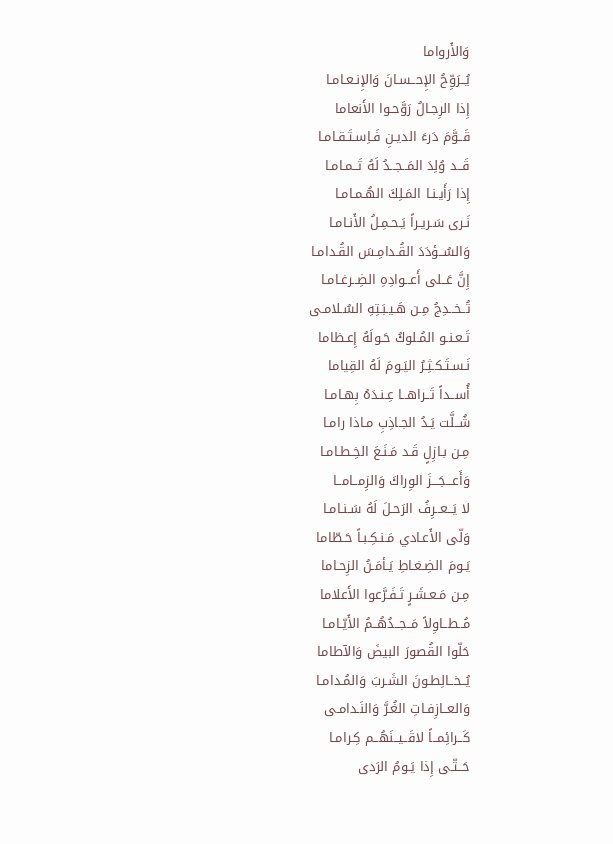وَالأَرواما
يُــرَوِّحُ الإِحــسـانَ وَالإِنـعـامـا
إِذا الرِجـالُ رَوَّحـوا الأَنعاما
قَــوَّمَ دَرءَ الديـنِ فَـاِسـتَـقـامـا
قَــد وُلِدَ المَــجــدُ لَهُ تَــمـامـا
إِذا رَأَيـنـا المَـلِكَ الهُـمـامـا
نَـرى سَـريـراً يَـحـمِـلُ الأَنـامـا
وَالسُــؤدَدَ القُـدامِـسَ القُـدامـا
إِنَّ عَــلى أَعــوادِهِ الضِــرغـامـا
تُــخــدِجُ مِـن هَـيـبَـتِهِ السُـلامـى
تَـعـنـو المُـلوكُ حَـولَهُ إِعـظاما
نَـسـتَـكـثِـرُ اليَـومَ لَهُ القِياما
أُســداً تَــراهــا عِـنـدَهُ بِهـامـا
شُــلَّت يَـدُ الجـاذِبِ مـاذا رامـا
مِـن بـازِلٍ قَـد مَـنَـعَ الخِـطـامـا
وَأَعـــجَـــزَ الوِراكَ وَالزِمــامــا
لا يَــعــرِفُ الرَحـلَ لَهُ سَـنـامـا
وَلّى الأَعـادي مَـنـكِـبـاً حَـطّاما
يَـومَ الضِـغـاطِ يَـأمَـنُ الزِحـاما
مِـن مَـعـشَـرٍ تَـفَـرَّعوا الأَعلاما
مُــطــاوِلاً مَــجــدُهُــمُ الأَيّـامـا
حَلّوا القُصورَ البيضَ وَالآطاما
يُــخــالِطـونَ الشَـربَ وَالمُـدامـا
وَالعــازِفـاتِ الغُـرَّ وَالنَـدامـى
كَــرائِمــاً لاقَــيــنَهُــم كِـرامـا
حَــتّـى إِذا يَـومُ الرَدى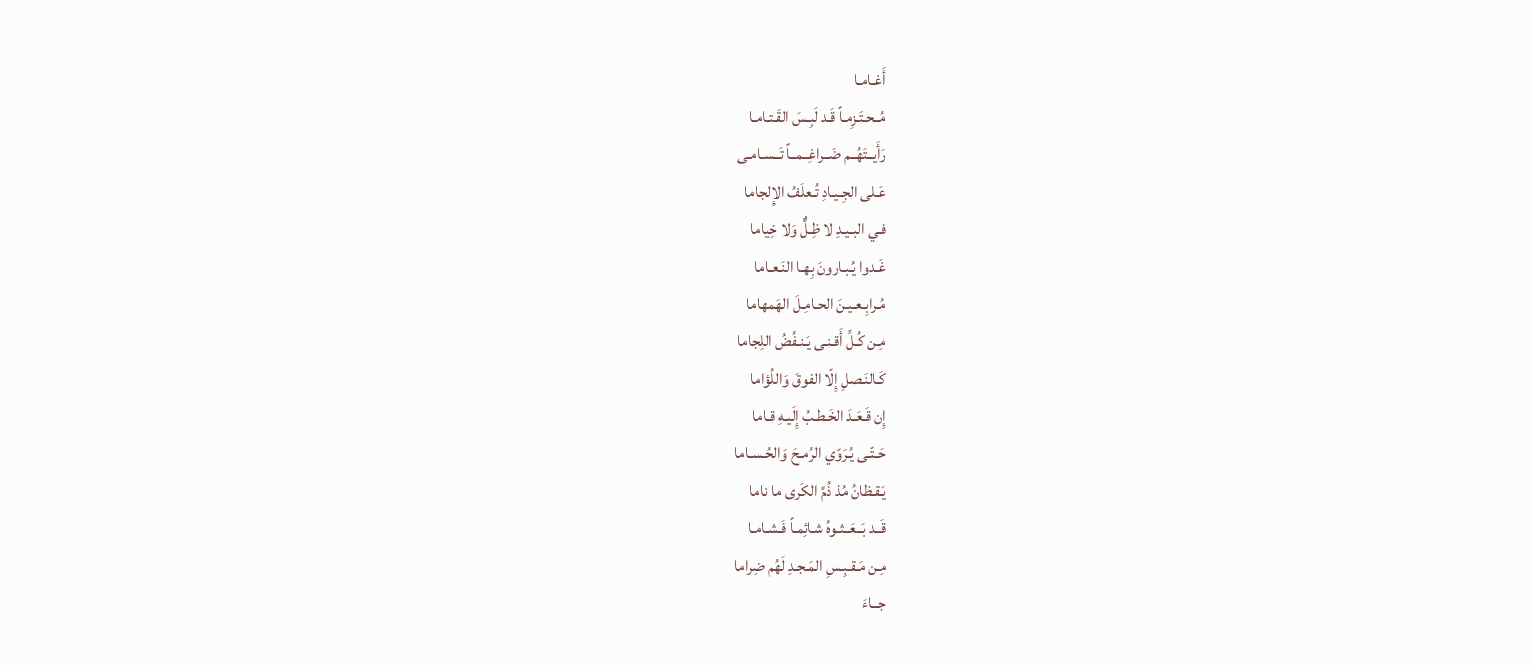أَغـامـا
مُــحـتَـزِمـاً قَـد لَبِـسَ القَـتـامـا
رَأَيــتَهُــم ضَــراغِــمــاً تَــسـامـى
عَـلى الجِـيـادِ تُـعلَفُ الإِلجاما
فـي البـيـدِ لا ظِـلٌّ وَلا خِياما
غَـدوا يُـبـارونَ بِهـا النَـعـاما
مُـرابِـعـيـنَ الحـامِـلَ الهَمهاما
مِـن كُـلِّ أَقـنـى يَـنـفُضُ اللِجاما
كَـالنَـصلِ إِلّا الفوقَ وَاللُؤاما
إِن قَـعَـدَ الخَـطـبُ إِلَيـهِ قـاما
حَـتّـى يُـرَوّي الرُمـحَ وَالحُـسـاما
يَـقـظانُ مُذ ذُمَّ الكَرى ما ناما
قَــد بَــعَــثـوهُ شـائِمـاً فَـشـامـا
مِـن مَـقـبِـسِ المَـجـدِ لَهُم ضِراما
جــاءَ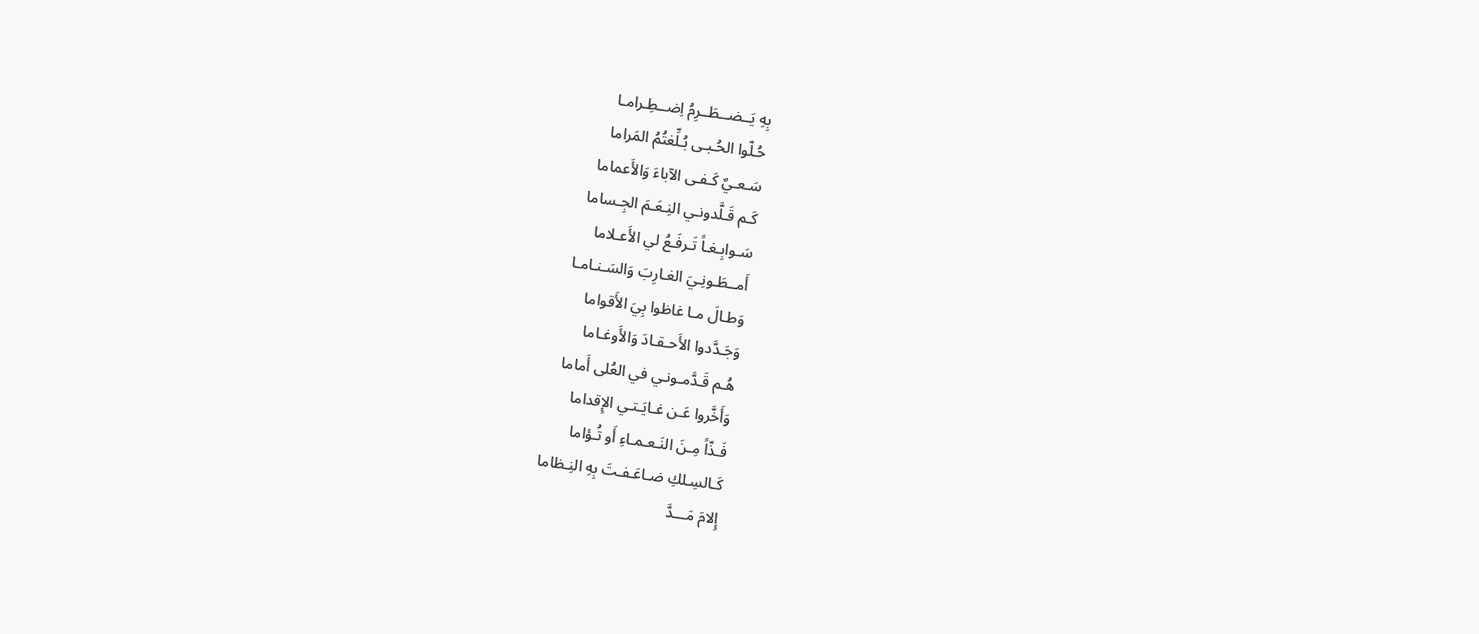بِهِ يَــضــطَــرِمُ اِضــطِـرامـا
حُـلّوا الحُـبـى بُـلِّغتُمُ المَراما
سَـعـيٌ كَـفـى الآباءَ وَالأَعماما
كَـم قَـلَّدونـي النِـعَـمَ الجِـساما
سَـوابِـغـاً تَـرفَـعُ لي الأَعـلاما
أَمــطَـونِـيَ الغـارِبَ وَالسَـنـامـا
وَطـالَ مـا غاظوا بِيَ الأَقواما
وَجَـدَّدوا الأَحـقـادَ وَالأَوغـاما
هُـم قَـدَّمـونـي في العُلى أَماما
وَأَخَّروا عَـن غـايَـتـي الإِقداما
فَـذّاً مِـنَ النَـعـمـاءِ أَو تُـؤاما
كَـالسِـلكِ ضـاعَـفـتَ بِهِ النِـظاما
إِلامَ مَـــدَّ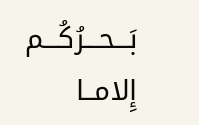بَـــحـــرُكُـــم إِلامــا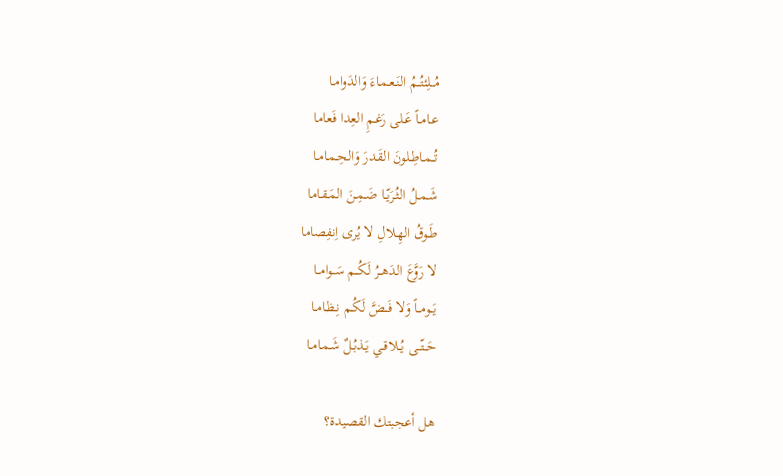مُــلِئتُــمُ النَـعـمـاءَ وَالدَوامـا
عـامـاً عَـلى رَغـمِ العِدا فَعاما
تُــمـاطِـلونَ القَـدرَ وَالحِـمـامـا
شَـمـلُ الثُـرَيّـا ضَـمِـنَ المَـقـاما
طَـوقُ الهِـلالِ لا يُرى اِنفِصاما
لا رَوَّعَ الدَهــرُ لَكُــم سَــوامــا
يَــومــاً وَلا فَــضَّ لَكُـم نِـظـامـا
حَــتّــى يُــلاقـي يَـذبُـلٌ شَـمـامـا

هل أعجبتك القصيدة؟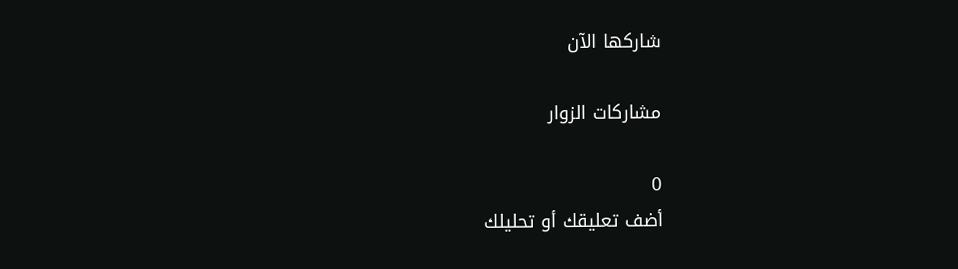شاركها الآن

مشاركات الزوار

0
أضف تعليقك أو تحليلك